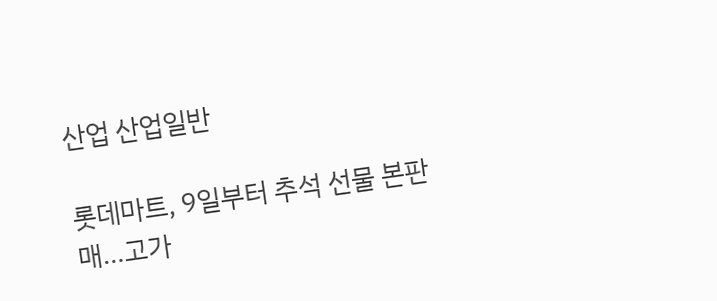산업 산업일반

롯데마트, 9일부터 추석 선물 본판매…고가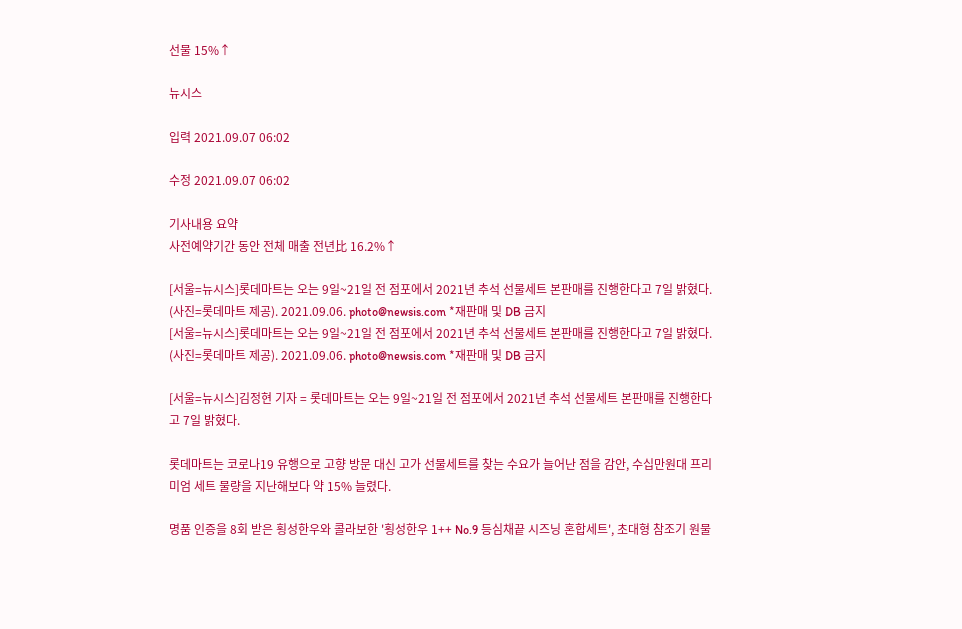선물 15%↑

뉴시스

입력 2021.09.07 06:02

수정 2021.09.07 06:02

기사내용 요약
사전예약기간 동안 전체 매출 전년比 16.2%↑

[서울=뉴시스]롯데마트는 오는 9일~21일 전 점포에서 2021년 추석 선물세트 본판매를 진행한다고 7일 밝혔다. (사진=롯데마트 제공). 2021.09.06. photo@newsis.com *재판매 및 DB 금지
[서울=뉴시스]롯데마트는 오는 9일~21일 전 점포에서 2021년 추석 선물세트 본판매를 진행한다고 7일 밝혔다. (사진=롯데마트 제공). 2021.09.06. photo@newsis.com *재판매 및 DB 금지

[서울=뉴시스]김정현 기자 = 롯데마트는 오는 9일~21일 전 점포에서 2021년 추석 선물세트 본판매를 진행한다고 7일 밝혔다.

롯데마트는 코로나19 유행으로 고향 방문 대신 고가 선물세트를 찾는 수요가 늘어난 점을 감안, 수십만원대 프리미엄 세트 물량을 지난해보다 약 15% 늘렸다.

명품 인증을 8회 받은 횡성한우와 콜라보한 '횡성한우 1++ No.9 등심채끝 시즈닝 혼합세트', 초대형 참조기 원물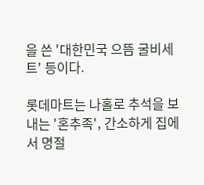을 쓴 '대한민국 으뜸 굴비세트' 등이다.

롯데마트는 나홀로 추석을 보내는 '혼추족', 간소하게 집에서 명절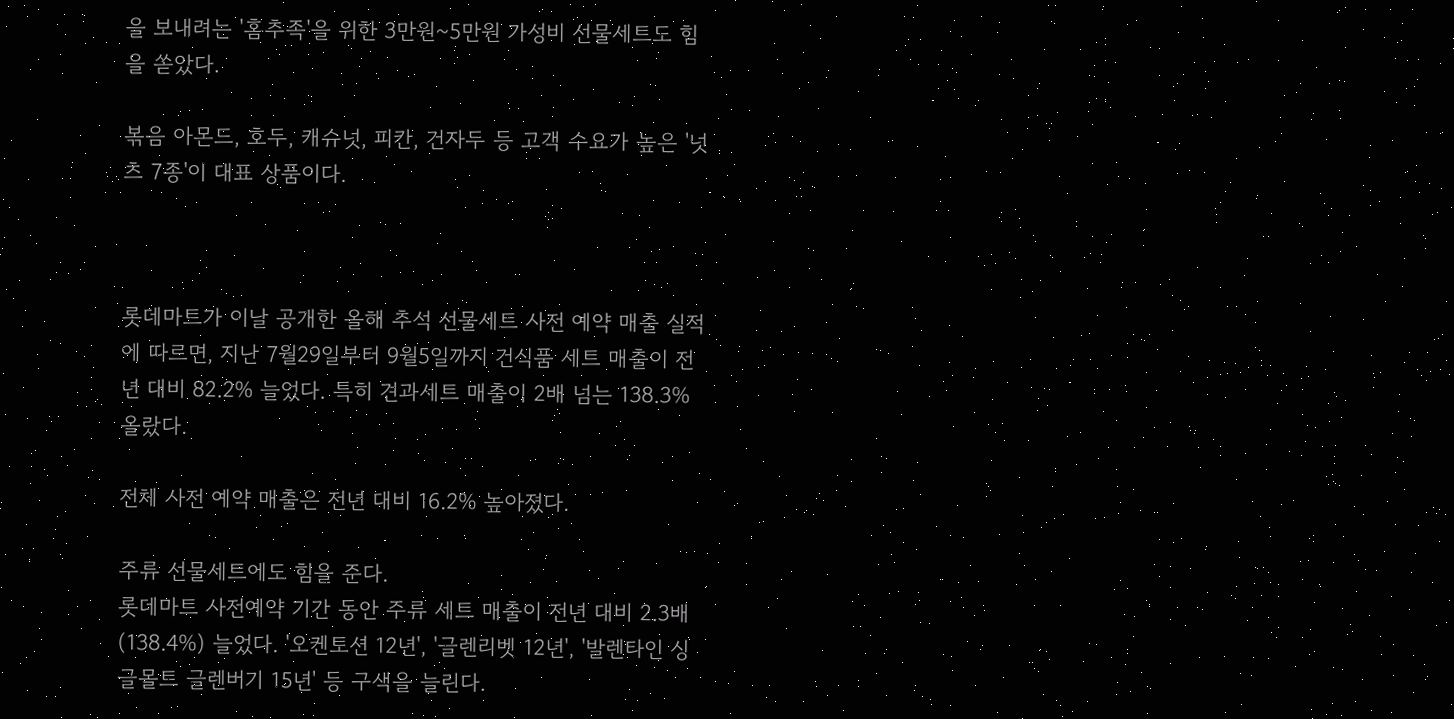을 보내려는 '홈추족'을 위한 3만원~5만원 가성비 선물세트도 힘을 쏟았다.

볶음 아몬드, 호두, 캐슈넛, 피칸, 건자두 등 고객 수요가 높은 '넛츠 7종'이 대표 상품이다.



롯데마트가 이날 공개한 올해 추석 선물세트 사전 예약 매출 실적에 따르면, 지난 7월29일부터 9월5일까지 건식품 세트 매출이 전년 대비 82.2% 늘었다. 특히 견과세트 매출이 2배 넘는 138.3% 올랐다.

전체 사전 예약 매출은 전년 대비 16.2% 높아졌다.

주류 선물세트에도 힘을 준다.
롯데마트 사전예약 기간 동안 주류 세트 매출이 전년 대비 2.3배(138.4%) 늘었다. '오켄토션 12년', '글렌리벳 12년', '발렌타인 싱글몰트 글렌버기 15년' 등 구색을 늘린다.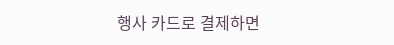행사 카드로 결제하면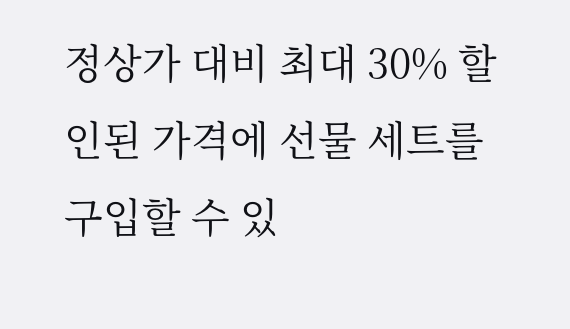정상가 대비 최대 30% 할인된 가격에 선물 세트를 구입할 수 있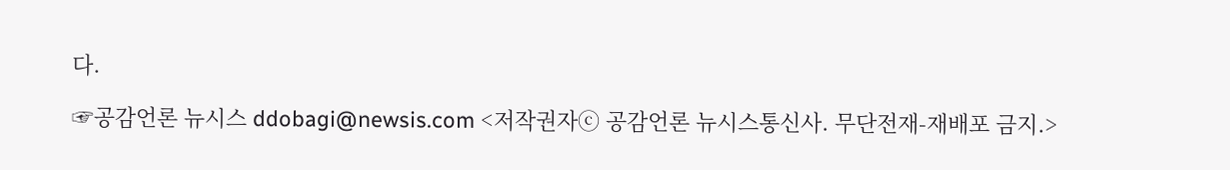다.

☞공감언론 뉴시스 ddobagi@newsis.com <저작권자ⓒ 공감언론 뉴시스통신사. 무단전재-재배포 금지.>